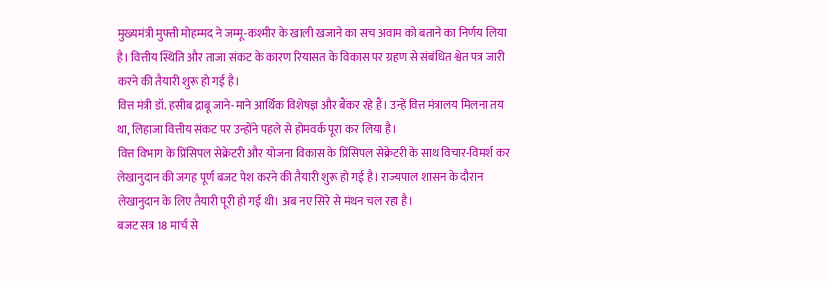मुख्यमंत्री मुफ्ती मोहम्मद ने जम्मू-कश्मीर के खाली खजाने का सच अवाम को बताने का निर्णय लिया है। वित्तीय स्थिति और ताजा संकट के कारण रियासत के विकास पर ग्रहण से संबंधित श्वेत पत्र जारी करने की तैयारी शुरू हो गई है।
वित्त मंत्री डॉ. हसीब द्राबू जाने-माने आर्थिक विशेषज्ञ और बैंकर रहे हैं। उन्हें वित्त मंत्रालय मिलना तय था, लिहाजा वित्तीय संकट पर उन्होंने पहले से होमवर्क पूरा कर लिया है।
वित्त विभाग के प्रिंसिपल सेक्रेटरी और योजना विकास के प्रिंसिपल सेक्रेटरी के साथ विचार-विमर्श कर लेखानुदान की जगह पूर्ण बजट पेश करने की तैयारी शुरू हो गई है। राज्यपाल शासन के दौरान लेखानुदान के लिए तैयारी पूरी हो गई थी। अब नए सिरे से मंथन चल रहा है।
बजट सत्र 18 मार्च से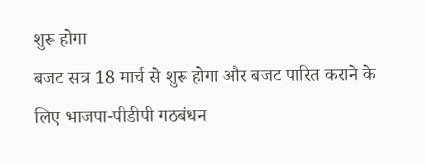शुरू होगा
बजट सत्र 18 मार्च से शुरू होगा और बजट पारित कराने के लिए भाजपा-पीडीपी गठबंधन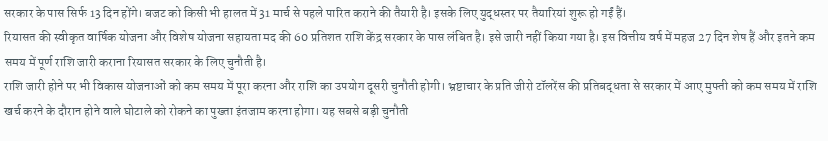सरकार के पास सिर्फ 13 दिन होंगे। बजट को किसी भी हालत में 31 मार्च से पहले पारित कराने की तैयारी है। इसके लिए युद्धस्तर पर तैयारियां शुरू हो गईं हैं।
रियासत की स्वीकृत वार्षिक योजना और विशेष योजना सहायता मद की 60 प्रतिशत राशि केंद्र सरकार के पास लंबित है। इसे जारी नहीं किया गया है। इस वित्तीय वर्ष में महज 27 दिन शेष हैं और इतने कम समय में पूर्ण राशि जारी कराना रियासत सरकार के लिए चुनौती है।
राशि जारी होने पर भी विकास योजनाओं को कम समय में पूरा करना और राशि का उपयोग दूसरी चुनौती होगी। भ्रष्टाचार के प्रति जीरो टॉलरेंस की प्रतिबद्धता से सरकार में आए मुफ्ती को कम समय में राशि खर्च करने के दौरान होने वाले घोटाले को रोकने का पुख्ता इंतजाम करना होगा। यह सबसे बड़ी चुनौती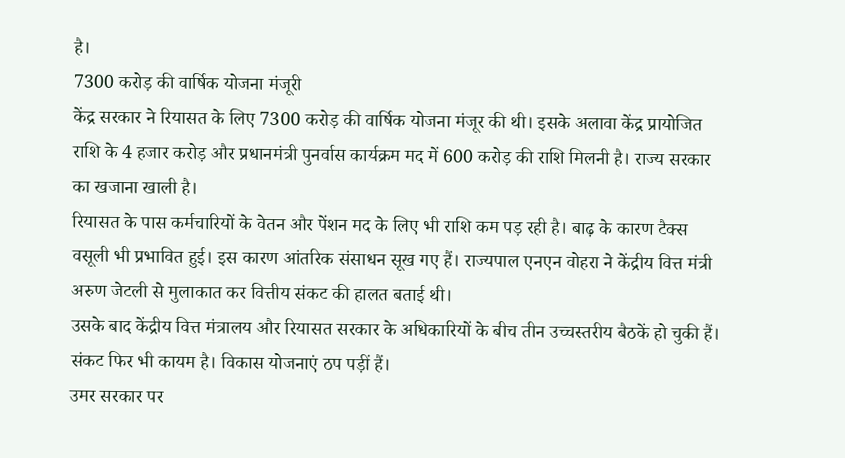है।
7300 करोड़ की वार्षिक योजना मंजूरी
केंद्र सरकार ने रियासत के लिए 7300 करोड़ की वार्षिक योजना मंजूर की थी। इसके अलावा केंद्र प्रायोजित राशि के 4 हजार करोड़ और प्रधानमंत्री पुनर्वास कार्यक्रम मद में 600 करोड़ की राशि मिलनी है। राज्य सरकार का खजाना खाली है।
रियासत के पास कर्मचारियों के वेतन और पेंशन मद के लिए भी राशि कम पड़ रही है। बाढ़ के कारण टैक्स वसूली भी प्रभावित हुई। इस कारण आंतरिक संसाधन सूख गए हैं। राज्यपाल एनएन वोहरा ने केंद्रीय वित्त मंत्री अरुण जेटली से मुलाकात कर वित्तीय संकट की हालत बताई थी।
उसके बाद केंद्रीय वित्त मंत्रालय और रियासत सरकार के अधिकारियों के बीच तीन उच्चस्तरीय बैठकें हो चुकी हैं। संकट फिर भी कायम है। विकास योजनाएं ठप पड़ीं हैं।
उमर सरकार पर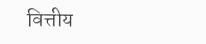वित्तीय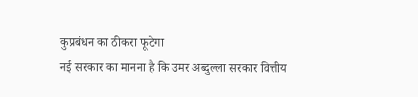कुप्रबंधन का ठीकरा फूटेगा
नई सरकार का मानना है कि उमर अब्दुल्ला सरकार वित्तीय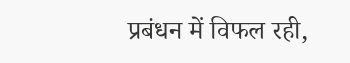प्रबंधन में विफल रही,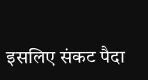इसलिए संकट पैदा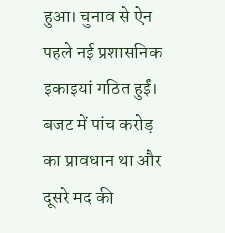हुआ। चुनाव से ऐन पहले नई प्रशासनिक इकाइयां गठित हुईं।
बजट में पांच करोड़ का प्रावधान था और दूसरे मद की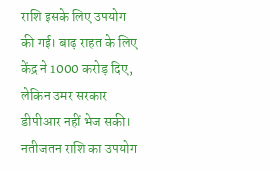राशि इसके लिए उपयोग की गई। बाढ़ राहत के लिए केंद्र ने 1000 करोड़ दिए, लेकिन उमर सरकार डीपीआर नहीं भेज सकी।
नतीजतन राशि का उपयोग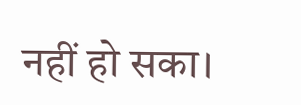नहीं हो सका।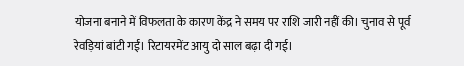योजना बनाने में विफलता के कारण केंद्र ने समय पर राशि जारी नहीं की। चुनाव से पूर्व रेवड़ियां बांटी गईं। रिटायरमेंट आयु दो साल बढ़ा दी गई।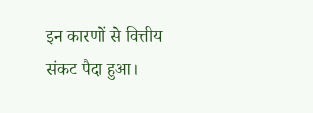इन कारणों से वित्तीय संकट पैदा हुआ।